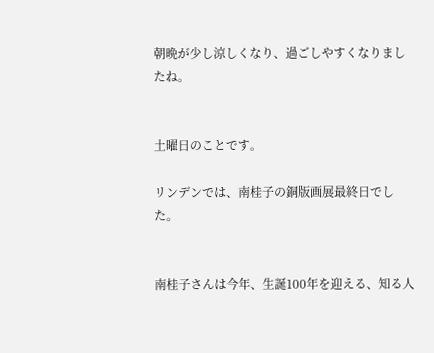朝晩が少し涼しくなり、過ごしやすくなりましたね。


土曜日のことです。

リンデンでは、南桂子の銅版画展最終日でした。


南桂子さんは今年、生誕100年を迎える、知る人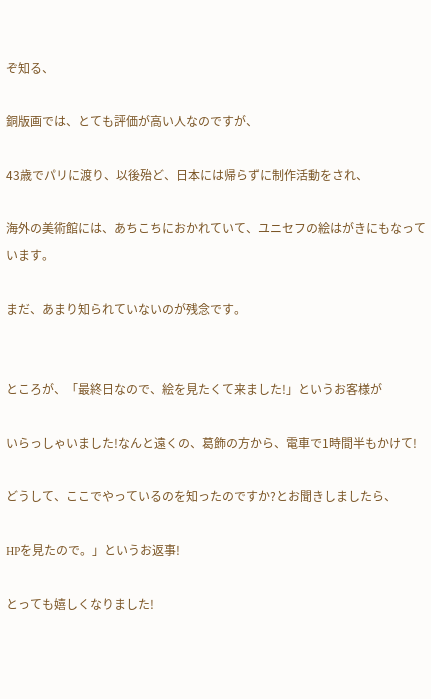ぞ知る、

銅版画では、とても評価が高い人なのですが、

43歳でパリに渡り、以後殆ど、日本には帰らずに制作活動をされ、

海外の美術館には、あちこちにおかれていて、ユニセフの絵はがきにもなっています。

まだ、あまり知られていないのが残念です。


ところが、「最終日なので、絵を見たくて来ました!」というお客様が

いらっしゃいました!なんと遠くの、葛飾の方から、電車で1時間半もかけて!

どうして、ここでやっているのを知ったのですか?とお聞きしましたら、

HPを見たので。」というお返事!

とっても嬉しくなりました!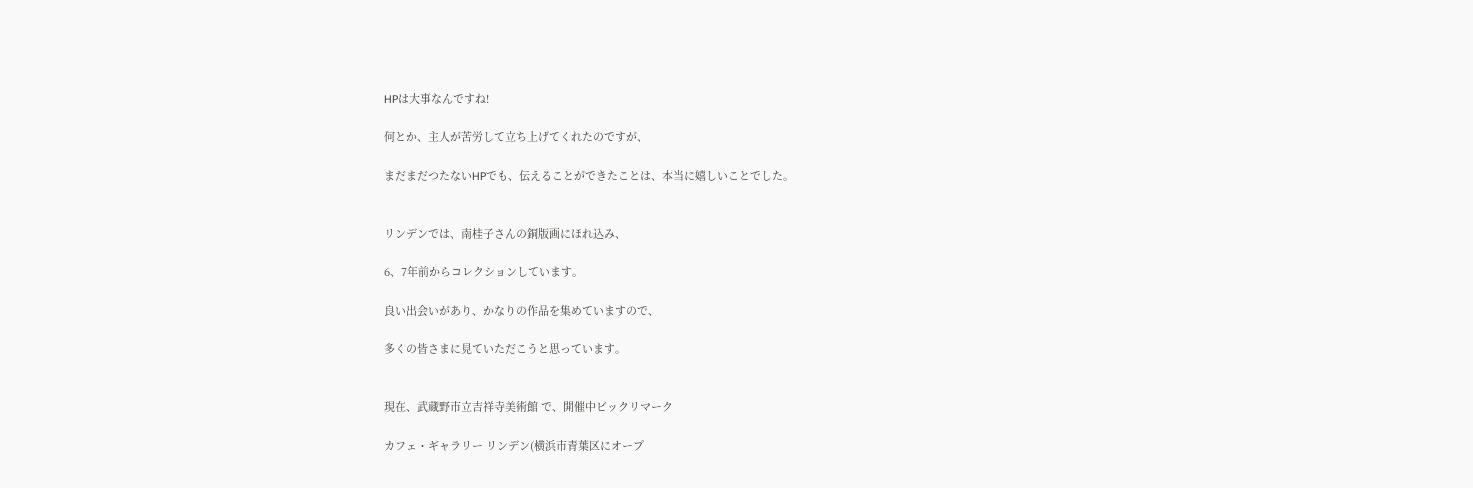HPは大事なんですね!

何とか、主人が苦労して立ち上げてくれたのですが、

まだまだつたないHPでも、伝えることができたことは、本当に嬉しいことでした。


リンデンでは、南桂子さんの銅版画にほれ込み、

6、7年前からコレクションしています。

良い出会いがあり、かなりの作品を集めていますので、

多くの皆さまに見ていただこうと思っています。


現在、武蔵野市立吉祥寺美術館 で、開催中ビックリマーク

カフェ・ギャラリー リンデン(横浜市青葉区にオープ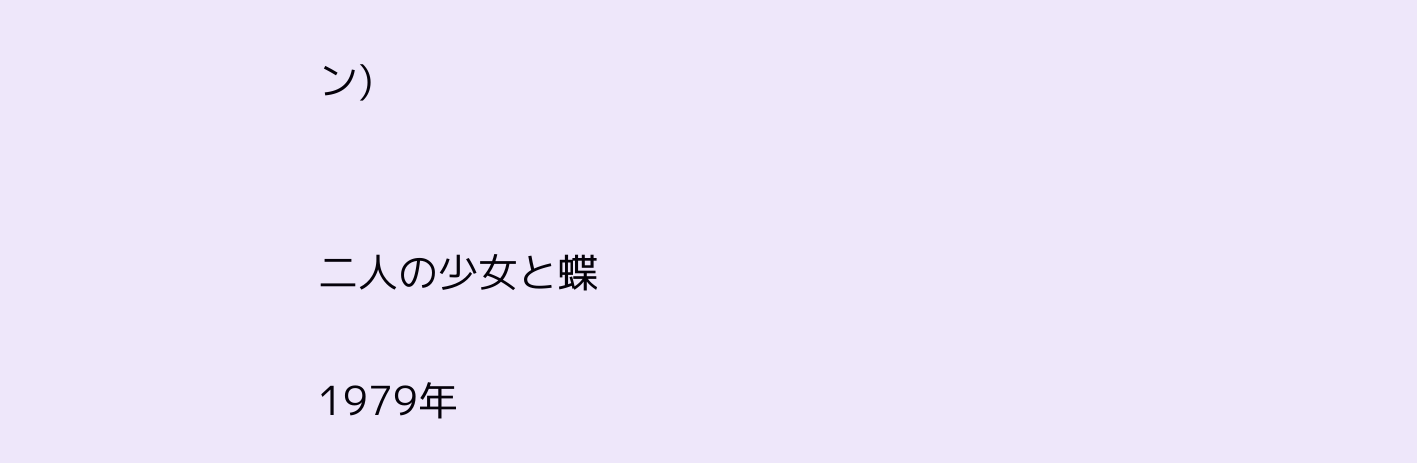ン)


二人の少女と蝶

1979年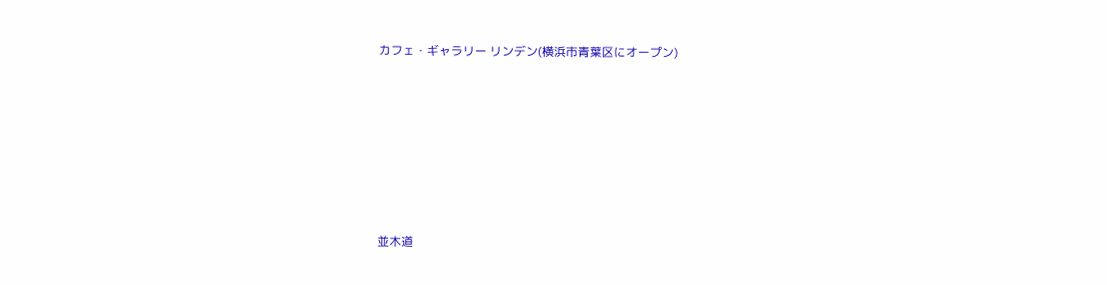カフェ・ギャラリー リンデン(横浜市青葉区にオープン)










並木道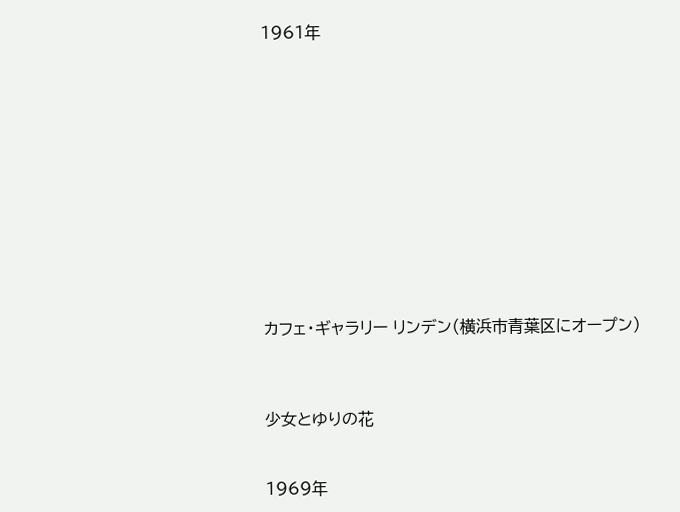1961年












カフェ・ギャラリー リンデン(横浜市青葉区にオープン)



少女とゆりの花


1969年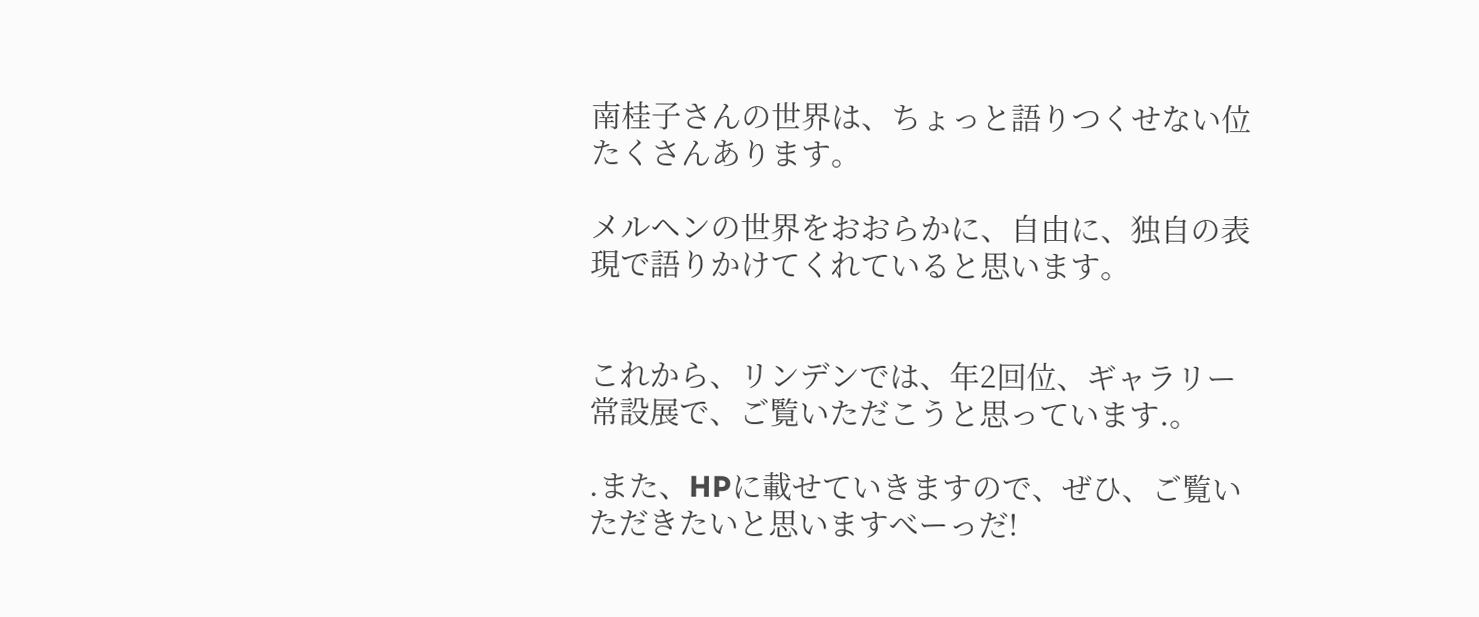南桂子さんの世界は、ちょっと語りつくせない位たくさんあります。

メルヘンの世界をおおらかに、自由に、独自の表現で語りかけてくれていると思います。


これから、リンデンでは、年2回位、ギャラリー常設展で、ご覧いただこうと思っています.。

.また、HPに載せていきますので、ぜひ、ご覧いただきたいと思いますべーっだ!